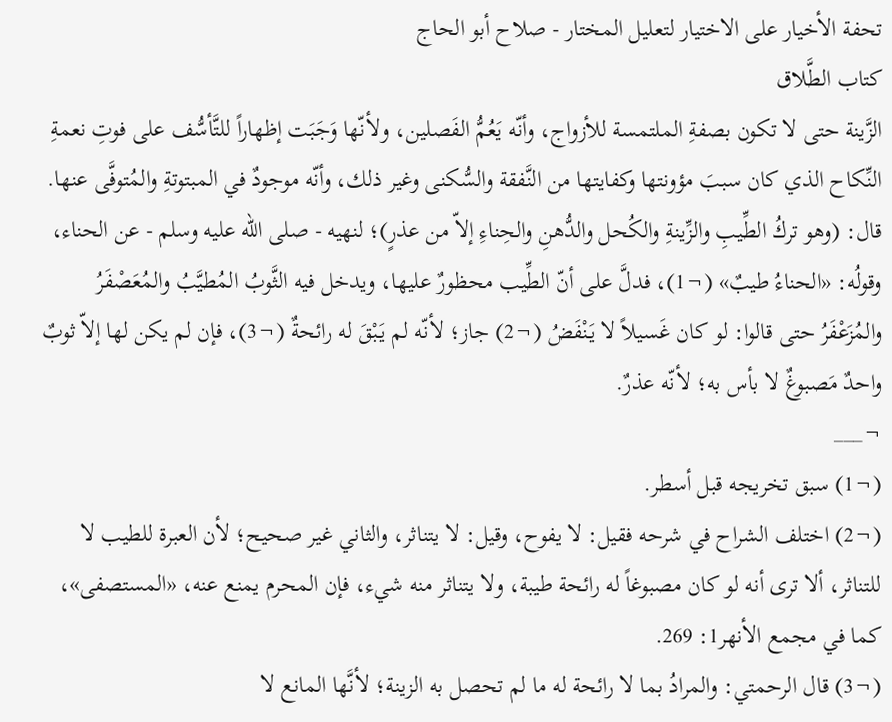تحفة الأخيار على الاختيار لتعليل المختار - صلاح أبو الحاج
كتاب الطَّلاق
الزَّينة حتى لا تكون بصفةِ الملتمسة للأزواج، وأنّه يَعُمُّ الفَصلين، ولأنّها وَجَبَت إظهاراً للتَّأسُّف على فوتِ نعمةِ النِّكاح الذي كان سببَ مؤونتها وكفايتها من النَّفقة والسُّكنى وغير ذلك، وأنّه موجودٌ في المبتوتةِ والمُتوفَّى عنها.
قال: (وهو تركُ الطِّيبِ والزِّينةِ والكُحل والدُّهنِ والحِناءِ إلاّ من عذرٍ)؛ لنهيه - صلى الله عليه وسلم - عن الحناء، وقولُه: «الحناءُ طيبٌ» (¬1)، فدلَّ على أنّ الطِّيب محظورٌ عليها، ويدخل فيه الثَّوبُ المُطيَّبُ والمُعَصْفَرُ والمُزَعْفَرُ حتى قالوا: لو كان غَسيلاً لا يَنْفَضُ (¬2) جاز؛ لأنّه لم يَبْقَ له رائحةٌ (¬3)، فإن لم يكن لها إلاّ ثوبٌ
واحدٌ مَصبوغٌ لا بأس به؛ لأنّه عذرٌ.
¬___
(¬1) سبق تخريجه قبل أسطر.
(¬2) اختلف الشراح في شرحه فقيل: لا يفوح، وقيل: لا يتناثر، والثاني غير صحيح؛ لأن العبرة للطيب لا للتناثر، ألا ترى أنه لو كان مصبوغاً له رائحة طيبة، ولا يتناثر منه شيء، فإن المحرم يمنع عنه، «المستصفى»، كما في مجمع الأنهر1: 269.
(¬3) قال الرحمتي: والمرادُ بما لا رائحة له ما لم تحصل به الزينة؛ لأنَّها المانع لا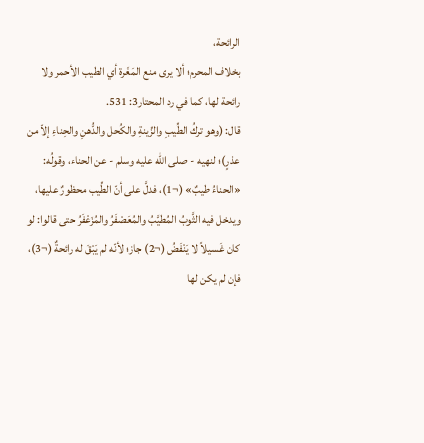الرائحة،
بخلاف المحرم؛ ألا يرى منع المَغَرة أي الطيب الأحمر ولا رائحة لها، كما في رد المحتار3: 531.
قال: (وهو تركُ الطِّيبِ والزِّينةِ والكُحل والدُّهنِ والحِناءِ إلاّ من عذرٍ)؛ لنهيه - صلى الله عليه وسلم - عن الحناء، وقولُه: «الحناءُ طيبٌ» (¬1)، فدلَّ على أنّ الطِّيب محظورٌ عليها، ويدخل فيه الثَّوبُ المُطيَّبُ والمُعَصْفَرُ والمُزَعْفَرُ حتى قالوا: لو كان غَسيلاً لا يَنْفَضُ (¬2) جاز؛ لأنّه لم يَبْقَ له رائحةٌ (¬3)، فإن لم يكن لها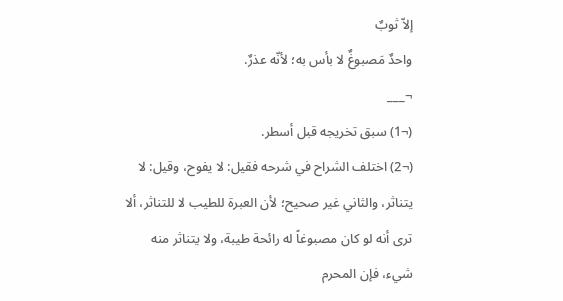إلاّ ثوبٌ
واحدٌ مَصبوغٌ لا بأس به؛ لأنّه عذرٌ.
¬___
(¬1) سبق تخريجه قبل أسطر.
(¬2) اختلف الشراح في شرحه فقيل: لا يفوح، وقيل: لا يتناثر، والثاني غير صحيح؛ لأن العبرة للطيب لا للتناثر، ألا ترى أنه لو كان مصبوغاً له رائحة طيبة، ولا يتناثر منه شيء، فإن المحرم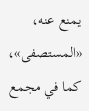يمنع عنه، «المستصفى»، كما في مجمع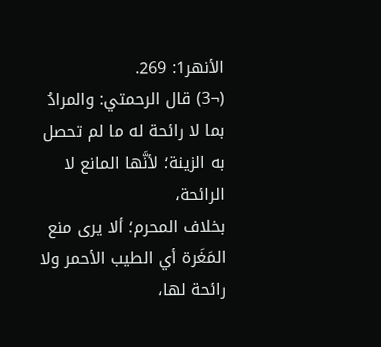الأنهر1: 269.
(¬3) قال الرحمتي: والمرادُ بما لا رائحة له ما لم تحصل به الزينة؛ لأنَّها المانع لا الرائحة،
بخلاف المحرم؛ ألا يرى منع المَغَرة أي الطيب الأحمر ولا رائحة لها،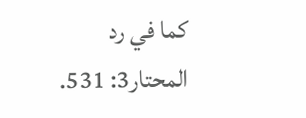كما في رد المحتار3: 531.